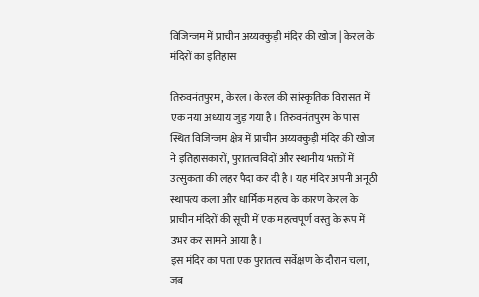विजिन्जम में प्राचीन अय्यक्कुड़ी मंदिर की खोज | केरल के मंदिरों का इतिहास

तिरुवनंतपुरम, केरल। केरल की सांस्कृतिक विरासत में एक नया अध्याय जुड़ गया है। तिरुवनंतपुरम के पास स्थित विजिन्जम क्षेत्र में प्राचीन अय्यक्कुड़ी मंदिर की खोज ने इतिहासकारों, पुरातत्वविदों और स्थानीय भक्तों में उत्सुकता की लहर पैदा कर दी है। यह मंदिर अपनी अनूठी स्थापत्य कला और धार्मिक महत्व के कारण केरल के प्राचीन मंदिरों की सूची में एक महत्वपूर्ण वस्तु के रूप में उभर कर सामने आया है।
इस मंदिर का पता एक पुरातत्व सर्वेक्षण के दौरान चला, जब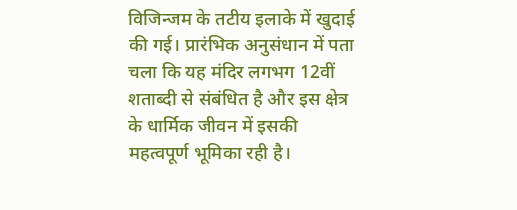विजिन्जम के तटीय इलाके में खुदाई की गई। प्रारंभिक अनुसंधान में पता चला कि यह मंदिर लगभग 12वीं शताब्दी से संबंधित है और इस क्षेत्र के धार्मिक जीवन में इसकी महत्वपूर्ण भूमिका रही है।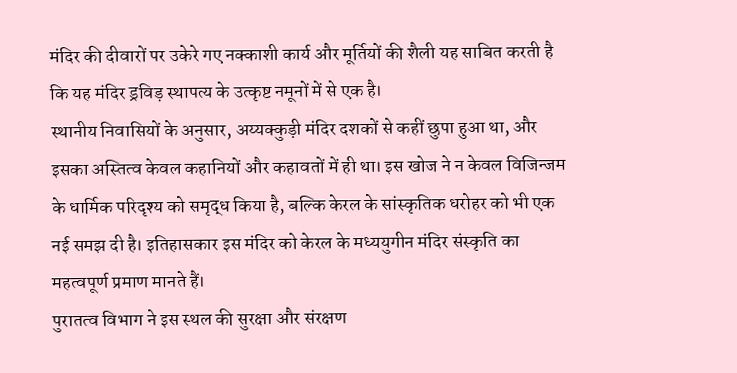मंदिर की दीवारों पर उकेरे गए नक्काशी कार्य और मूर्तियों की शैली यह साबित करती है कि यह मंदिर ड्रविड़ स्थापत्य के उत्कृष्ट नमूनों में से एक है।
स्थानीय निवासियों के अनुसार, अय्यक्कुड़ी मंदिर दशकों से कहीं छुपा हुआ था, और इसका अस्तित्व केवल कहानियों और कहावतों में ही था। इस खोज ने न केवल विजिन्जम के धार्मिक परिदृश्य को समृद्ध किया है, बल्कि केरल के सांस्कृतिक धरोहर को भी एक नई समझ दी है। इतिहासकार इस मंदिर को केरल के मध्ययुगीन मंदिर संस्कृति का महत्वपूर्ण प्रमाण मानते हैं।
पुरातत्व विभाग ने इस स्थल की सुरक्षा और संरक्षण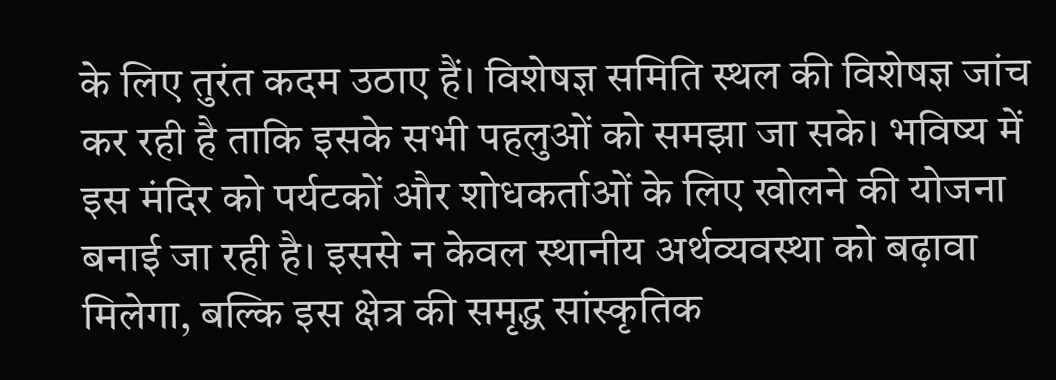के लिए तुरंत कदम उठाए हैं। विशेषज्ञ समिति स्थल की विशेषज्ञ जांच कर रही है ताकि इसके सभी पहलुओं को समझा जा सके। भविष्य में इस मंदिर को पर्यटकों और शोधकर्ताओं के लिए खोलने की योजना बनाई जा रही है। इससे न केवल स्थानीय अर्थव्यवस्था को बढ़ावा मिलेगा, बल्कि इस क्षेत्र की समृद्ध सांस्कृतिक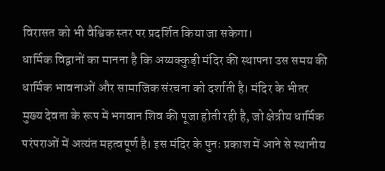विरासत को भी वैश्विक स्तर पर प्रदर्शित किया जा सकेगा।
धार्मिक विद्वानों का मानना है कि अय्यक्कुड़ी मंदिर की स्थापना उस समय की धार्मिक भावनाओं और सामाजिक संरचना को दर्शाती है। मंदिर के भीतर मुख्य देवता के रूप में भगवान शिव की पूजा होती रही है, जो क्षेत्रीय धार्मिक परंपराओं में अत्यंत महत्वपूर्ण है। इस मंदिर के पुनः प्रकाश में आने से स्थानीय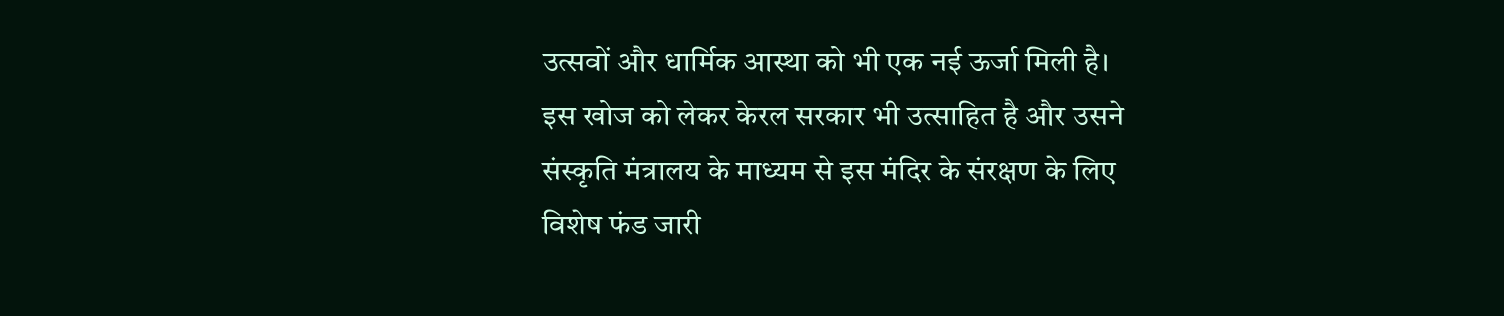उत्सवों और धार्मिक आस्था को भी एक नई ऊर्जा मिली है।
इस खोज को लेकर केरल सरकार भी उत्साहित है और उसने संस्कृति मंत्रालय के माध्यम से इस मंदिर के संरक्षण के लिए विशेष फंड जारी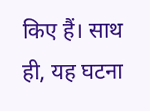किए हैं। साथ ही, यह घटना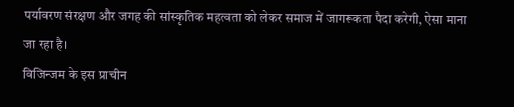पर्यावरण संरक्षण और जगह की सांस्कृतिक महत्वता को लेकर समाज में जागरूकता पैदा करेगी, ऐसा माना जा रहा है।
विजिन्जम के इस प्राचीन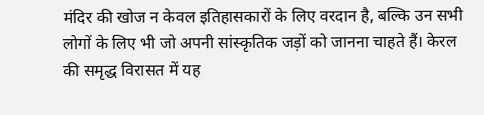मंदिर की खोज न केवल इतिहासकारों के लिए वरदान है, बल्कि उन सभी लोगों के लिए भी जो अपनी सांस्कृतिक जड़ों को जानना चाहते हैं। केरल की समृद्ध विरासत में यह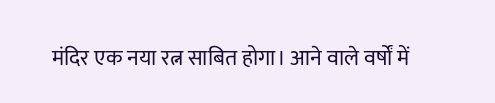मंदिर एक नया रत्न साबित होगा। आने वाले वर्षों में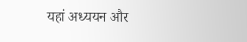यहां अध्ययन और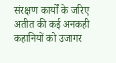संरक्षण कार्यों के जरिए अतीत की कई अनकही कहानियों को उजागर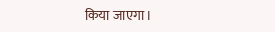किया जाएगा।